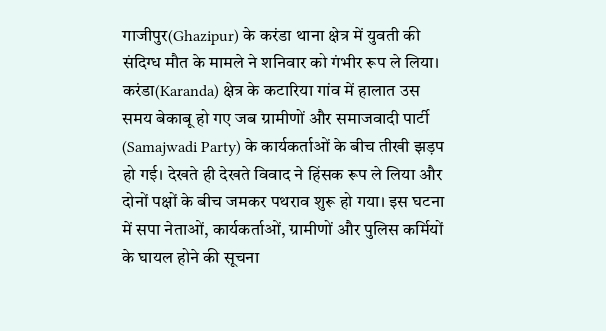गाजीपुर(Ghazipur) के करंडा थाना क्षेत्र में युवती की संदिग्ध मौत के मामले ने शनिवार को गंभीर रूप ले लिया। करंडा(Karanda) क्षेत्र के कटारिया गांव में हालात उस समय बेकाबू हो गए जब ग्रामीणों और समाजवादी पार्टी (Samajwadi Party) के कार्यकर्ताओं के बीच तीखी झड़प हो गई। देखते ही देखते विवाद ने हिंसक रूप ले लिया और दोनों पक्षों के बीच जमकर पथराव शुरू हो गया। इस घटना में सपा नेताओं, कार्यकर्ताओं, ग्रामीणों और पुलिस कर्मियों के घायल होने की सूचना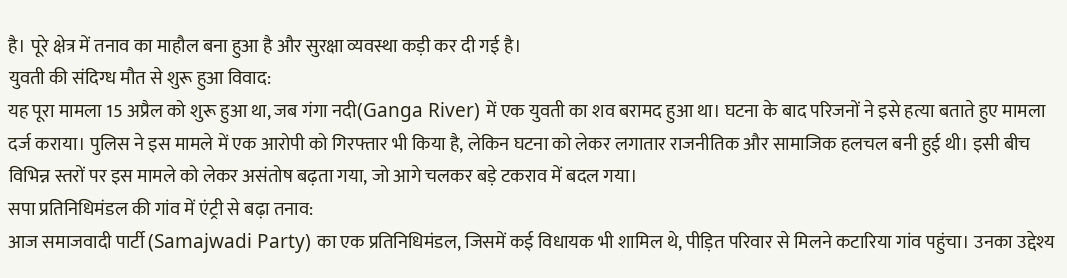है। पूरे क्षेत्र में तनाव का माहौल बना हुआ है और सुरक्षा व्यवस्था कड़ी कर दी गई है।
युवती की संदिग्ध मौत से शुरू हुआ विवाद:
यह पूरा मामला 15 अप्रैल को शुरू हुआ था, जब गंगा नदी(Ganga River) में एक युवती का शव बरामद हुआ था। घटना के बाद परिजनों ने इसे हत्या बताते हुए मामला दर्ज कराया। पुलिस ने इस मामले में एक आरोपी को गिरफ्तार भी किया है, लेकिन घटना को लेकर लगातार राजनीतिक और सामाजिक हलचल बनी हुई थी। इसी बीच विभिन्न स्तरों पर इस मामले को लेकर असंतोष बढ़ता गया, जो आगे चलकर बड़े टकराव में बदल गया।
सपा प्रतिनिधिमंडल की गांव में एंट्री से बढ़ा तनाव:
आज समाजवादी पार्टी (Samajwadi Party) का एक प्रतिनिधिमंडल, जिसमें कई विधायक भी शामिल थे, पीड़ित परिवार से मिलने कटारिया गांव पहुंचा। उनका उद्देश्य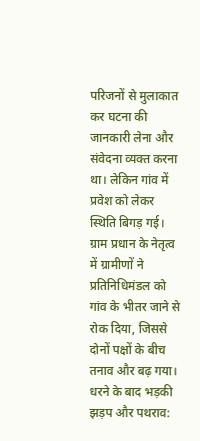परिजनों से मुलाकात कर घटना की जानकारी लेना और संवेदना व्यक्त करना था। लेकिन गांव में प्रवेश को लेकर स्थिति बिगड़ गई। ग्राम प्रधान के नेतृत्व में ग्रामीणों ने प्रतिनिधिमंडल को गांव के भीतर जाने से रोक दिया, जिससे दोनों पक्षों के बीच तनाव और बढ़ गया।
धरने के बाद भड़की झड़प और पथराव: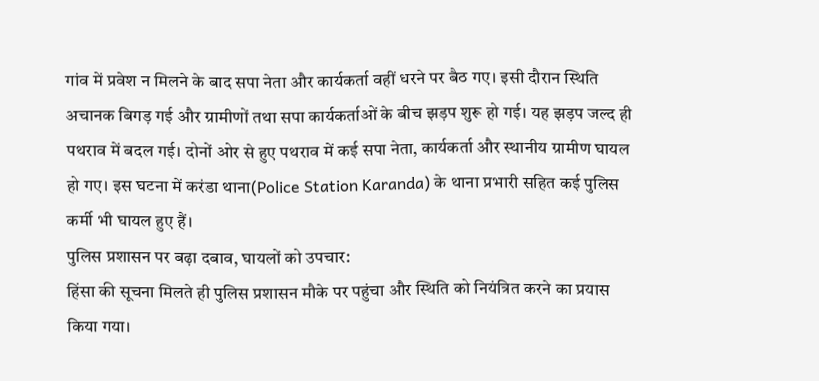गांव में प्रवेश न मिलने के बाद सपा नेता और कार्यकर्ता वहीं धरने पर बैठ गए। इसी दौरान स्थिति अचानक बिगड़ गई और ग्रामीणों तथा सपा कार्यकर्ताओं के बीच झड़प शुरू हो गई। यह झड़प जल्द ही पथराव में बदल गई। दोनों ओर से हुए पथराव में कई सपा नेता, कार्यकर्ता और स्थानीय ग्रामीण घायल हो गए। इस घटना में करंडा थाना(Police Station Karanda) के थाना प्रभारी सहित कई पुलिस कर्मी भी घायल हुए हैं।
पुलिस प्रशासन पर बढ़ा दबाव, घायलों को उपचार:
हिंसा की सूचना मिलते ही पुलिस प्रशासन मौके पर पहुंचा और स्थिति को नियंत्रित करने का प्रयास किया गया।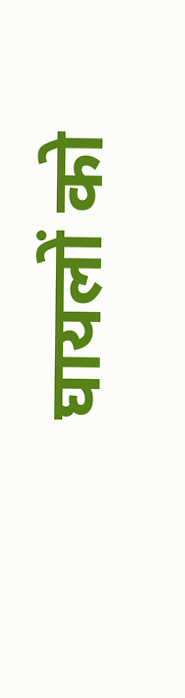घायलों को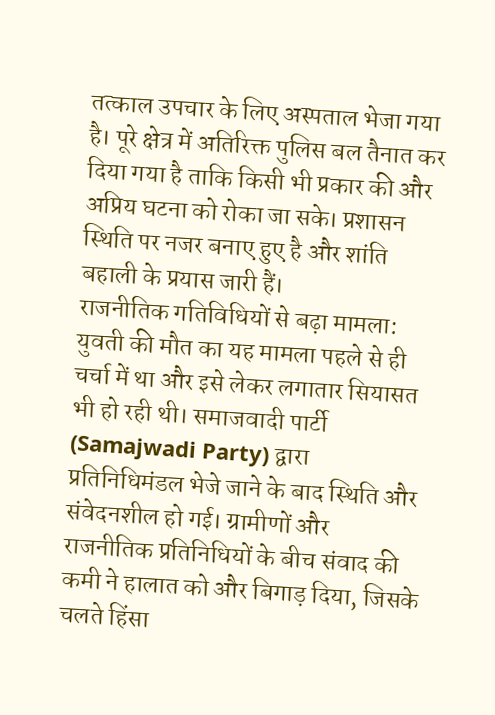तत्काल उपचार के लिए अस्पताल भेजा गया है। पूरे क्षेत्र में अतिरिक्त पुलिस बल तैनात कर दिया गया है ताकि किसी भी प्रकार की और अप्रिय घटना को रोका जा सके। प्रशासन स्थिति पर नजर बनाए हुए है और शांति बहाली के प्रयास जारी हैं।
राजनीतिक गतिविधियों से बढ़ा मामला:
युवती की मौत का यह मामला पहले से ही चर्चा में था और इसे लेकर लगातार सियासत भी हो रही थी। समाजवादी पार्टी (Samajwadi Party) द्वारा प्रतिनिधिमंडल भेजे जाने के बाद स्थिति और संवेदनशील हो गई। ग्रामीणों और राजनीतिक प्रतिनिधियों के बीच संवाद की कमी ने हालात को और बिगाड़ दिया, जिसके चलते हिंसा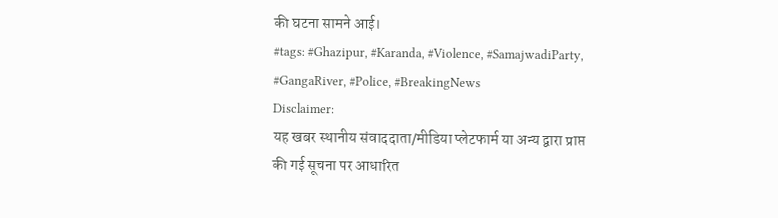की घटना सामने आई।
#tags: #Ghazipur, #Karanda, #Violence, #SamajwadiParty, #GangaRiver, #Police, #BreakingNews
Disclaimer:
यह खबर स्थानीय संवाददाता/मीडिया प्लेटफार्म या अन्य द्वारा प्राप्त की गई सूचना पर आधारित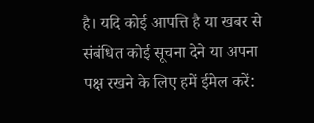है। यदि कोई आपत्ति है या खबर से संबंधित कोई सूचना देने या अपना पक्ष रखने के लिए हमें ईमेल करें: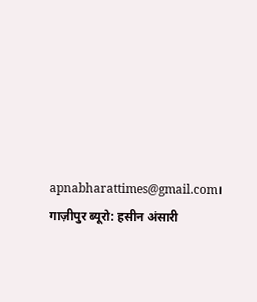apnabharattimes@gmail.com।
गाज़ीपुर ब्यूरो: हसीन अंसारी